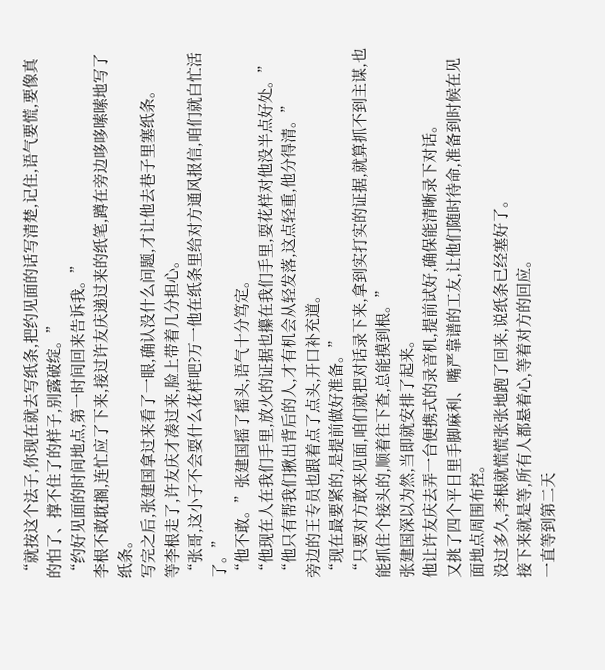“就按这个法子,你现在就去写纸条,把约见面的话写清楚,记住,语气要慌,要像真的怕了、撑不住了的样子,别露破绽。”
“约好见面的时间地点,第一时间回来告诉我。”
李根不敢耽搁,连忙应了下来,接过许友庆递过来的纸笔,蹲在旁边哆哆嗦嗦地写了纸条。
写完之后,张建国拿过来看了一眼,确认没什么问题,才让他去巷子里塞纸条。
等李根走了,许友庆才凑过来,脸上带着几分担心。
“张哥,这小子不会耍什么花样吧?万一他在纸条里给对方通风报信,咱们就白忙活了。”
“他不敢。”张建国摇了摇头,语气十分笃定。
“他现在人在我们手里,放火的证据也攥在我们手里,耍花样对他没半点好处。”
“他只有帮我们揪出背后的人,才有机会从轻发落,这点轻重,他分得清。”
旁边的王专员也跟着点了点头,开口补充道。
“现在最要紧的,是提前做好准备。”
“只要对方敢来见面,咱们就把对话录下来,拿到实打实的证据,就算抓不到主谋,也能抓住个接头的,顺着往下查,总能摸到根。”
张建国深以为然,当即就安排了起来。
他让许友庆去弄一台便携式的录音机,提前试好,确保能清晰录下对话。
又挑了四个平日里手脚麻利、嘴严靠谱的工友,让他们随时待命,准备到时候在见面地点周围布控。
没过多久,李根就慌慌张张地跑了回来,说纸条已经塞好了。
接下来就是等,所有人都悬着心,等着对方的回应。
一直等到第二天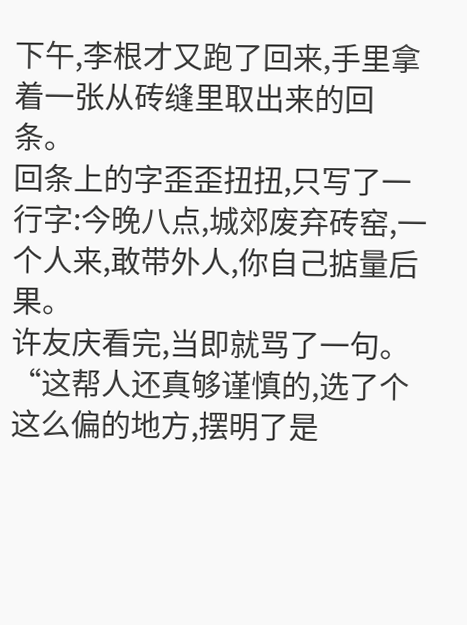下午,李根才又跑了回来,手里拿着一张从砖缝里取出来的回条。
回条上的字歪歪扭扭,只写了一行字:今晚八点,城郊废弃砖窑,一个人来,敢带外人,你自己掂量后果。
许友庆看完,当即就骂了一句。
“这帮人还真够谨慎的,选了个这么偏的地方,摆明了是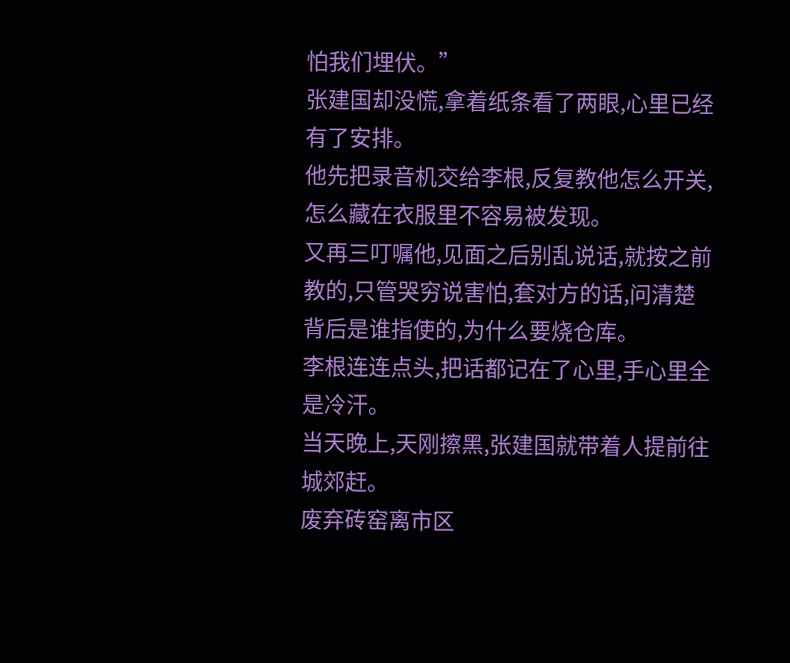怕我们埋伏。”
张建国却没慌,拿着纸条看了两眼,心里已经有了安排。
他先把录音机交给李根,反复教他怎么开关,怎么藏在衣服里不容易被发现。
又再三叮嘱他,见面之后别乱说话,就按之前教的,只管哭穷说害怕,套对方的话,问清楚背后是谁指使的,为什么要烧仓库。
李根连连点头,把话都记在了心里,手心里全是冷汗。
当天晚上,天刚擦黑,张建国就带着人提前往城郊赶。
废弃砖窑离市区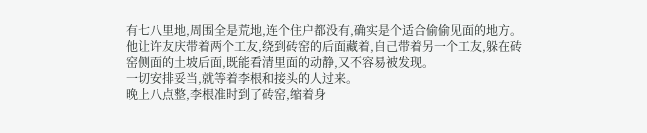有七八里地,周围全是荒地,连个住户都没有,确实是个适合偷偷见面的地方。
他让许友庆带着两个工友,绕到砖窑的后面藏着,自己带着另一个工友,躲在砖窑侧面的土坡后面,既能看清里面的动静,又不容易被发现。
一切安排妥当,就等着李根和接头的人过来。
晚上八点整,李根准时到了砖窑,缩着身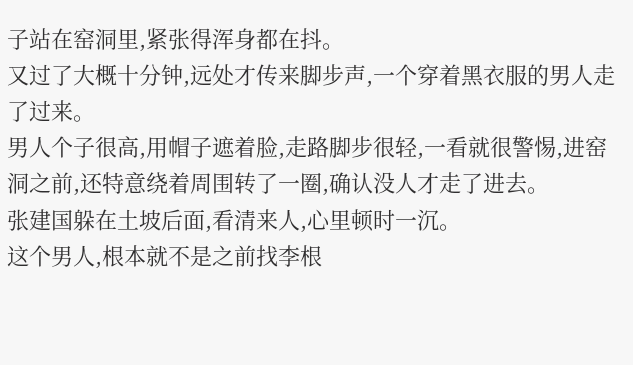子站在窑洞里,紧张得浑身都在抖。
又过了大概十分钟,远处才传来脚步声,一个穿着黑衣服的男人走了过来。
男人个子很高,用帽子遮着脸,走路脚步很轻,一看就很警惕,进窑洞之前,还特意绕着周围转了一圈,确认没人才走了进去。
张建国躲在土坡后面,看清来人,心里顿时一沉。
这个男人,根本就不是之前找李根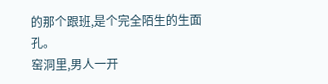的那个跟班,是个完全陌生的生面孔。
窑洞里,男人一开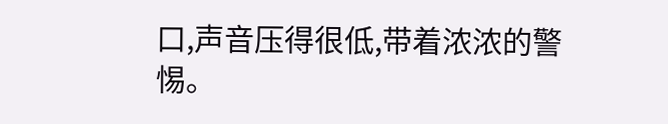口,声音压得很低,带着浓浓的警惕。